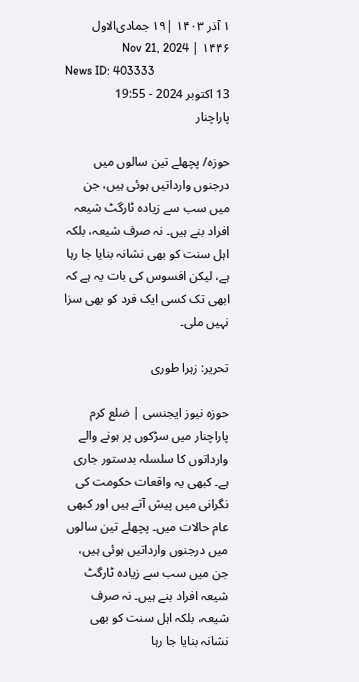۱ آذر ۱۴۰۳ |۱۹ جمادی‌الاول ۱۴۴۶ | Nov 21, 2024
News ID: 403333
13 اکتوبر 2024 - 19:55
پاراچنار

حوزہ/ پچھلے تین سالوں میں درجنوں وارداتیں ہوئی ہیں، جن میں سب سے زیادہ ٹارگٹ شیعہ افراد بنے ہیں۔ نہ صرف شیعہ، بلکہ اہل سنت کو بھی نشانہ بنایا جا رہا ہے، لیکن افسوس کی بات یہ ہے کہ ابھی تک کسی ایک فرد کو بھی سزا نہیں ملی۔

تحریر: زہرا طوری

حوزہ نیوز ایجنسی | ضلع کرم پاراچنار میں سڑکوں پر ہونے والے وارداتوں کا سلسلہ بدستور جاری ہے۔ کبھی یہ واقعات حکومت کی نگرانی میں پیش آتے ہیں اور کبھی عام حالات میں۔ پچھلے تین سالوں میں درجنوں وارداتیں ہوئی ہیں، جن میں سب سے زیادہ ٹارگٹ شیعہ افراد بنے ہیں۔ نہ صرف شیعہ، بلکہ اہل سنت کو بھی نشانہ بنایا جا رہا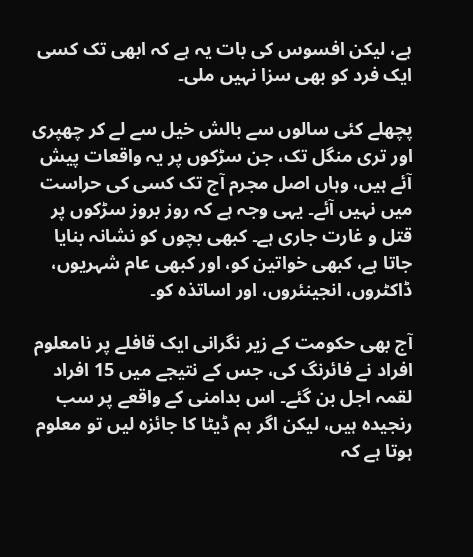ہے، لیکن افسوس کی بات یہ ہے کہ ابھی تک کسی ایک فرد کو بھی سزا نہیں ملی۔

پچھلے کئی سالوں سے بالش خیل سے لے کر چھپری اور تری منگل تک، جن سڑکوں پر یہ واقعات پیش آئے ہیں، وہاں اصل مجرم آج تک کسی کی حراست میں نہیں آئے۔ یہی وجہ ہے کہ روز بروز سڑکوں پر قتل و غارت جاری ہے۔ کبھی بچوں کو نشانہ بنایا جاتا ہے، کبھی خواتین کو، اور کبھی عام شہریوں، ڈاکٹروں، انجینئروں، اور اساتذہ کو۔

آج بھی حکومت کے زیر نگرانی ایک قافلے پر نامعلوم افراد نے فائرنگ کی، جس کے نتیجے میں 15 افراد لقمہ اجل بن گئے۔ اس بدامنی کے واقعے پر سب رنجیدہ ہیں، لیکن اگر ہم ڈیٹا کا جائزہ لیں تو معلوم ہوتا ہے کہ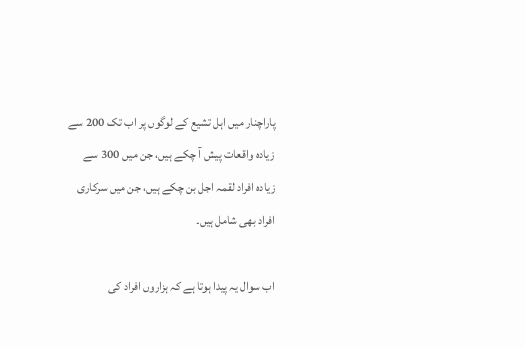پاراچنار میں اہل تشیع کے لوگوں پر اب تک 200 سے زیادہ واقعات پیش آ چکے ہیں، جن میں 300 سے زیادہ افراد لقمہ اجل بن چکے ہیں، جن میں سرکاری افراد بھی شامل ہیں۔

اب سوال یہ پیدا ہوتا ہے کہ ہزاروں افراد کی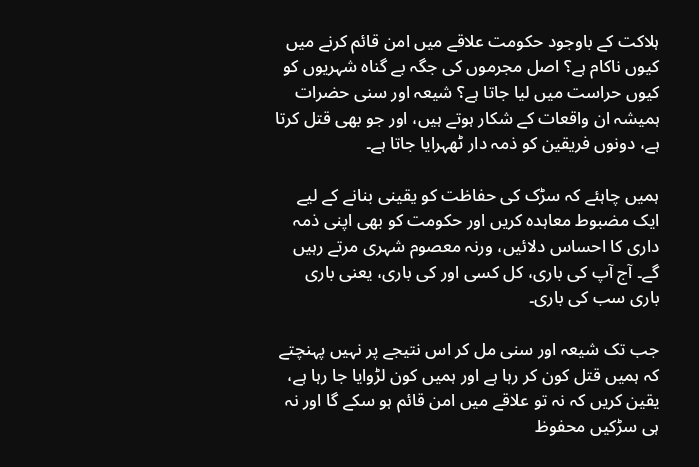ہلاکت کے باوجود حکومت علاقے میں امن قائم کرنے میں کیوں ناکام ہے؟ اصل مجرموں کی جگہ بے گناہ شہریوں کو کیوں حراست میں لیا جاتا ہے؟ شیعہ اور سنی حضرات ہمیشہ ان واقعات کے شکار ہوتے ہیں، اور جو بھی قتل کرتا ہے، دونوں فریقین کو ذمہ دار ٹھہرایا جاتا ہے۔

ہمیں چاہئے کہ سڑک کی حفاظت کو یقینی بنانے کے لیے ایک مضبوط معاہدہ کریں اور حکومت کو بھی اپنی ذمہ داری کا احساس دلائیں، ورنہ معصوم شہری مرتے رہیں گے۔ آج آپ کی باری، کل کسی اور کی باری، یعنی باری باری سب کی باری۔

جب تک شیعہ اور سنی مل کر اس نتیجے پر نہیں پہنچتے کہ ہمیں قتل کون کر رہا ہے اور ہمیں کون لڑوایا جا رہا ہے، یقین کریں کہ نہ تو علاقے میں امن قائم ہو سکے گا اور نہ ہی سڑکیں محفوظ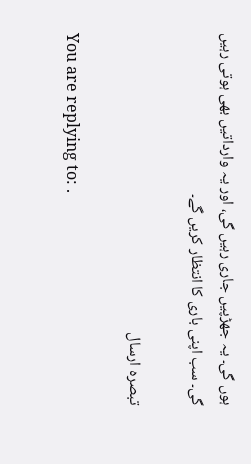ہوں گی۔ یہ جھڑپیں جاری رہیں گی، اور یہ وارداتیں بھی ہوتی رہیں گی۔ سب اپنی باری کا انتظار کریں گے۔

تبصرہ ارسال

You are replying to: .